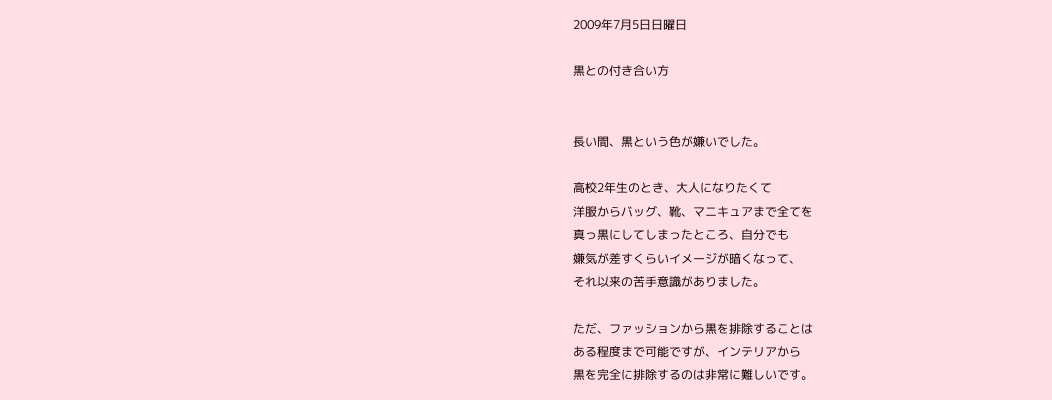2009年7月5日日曜日

黒との付き合い方


長い間、黒という色が嫌いでした。

高校2年生のとき、大人になりたくて
洋服からバッグ、靴、マニキュアまで全てを
真っ黒にしてしまったところ、自分でも
嫌気が差すくらいイメージが暗くなって、
それ以来の苦手意識がありました。

ただ、ファッションから黒を排除することは
ある程度まで可能ですが、インテリアから
黒を完全に排除するのは非常に難しいです。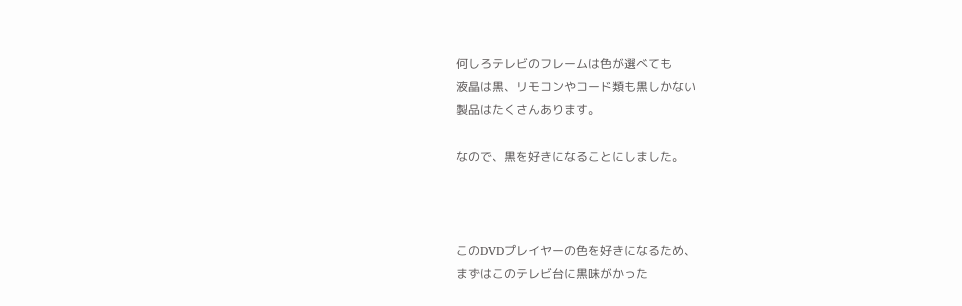何しろテレビのフレームは色が選べても
液晶は黒、リモコンやコード類も黒しかない
製品はたくさんあります。

なので、黒を好きになることにしました。



このDVDプレイヤーの色を好きになるため、
まずはこのテレビ台に黒味がかった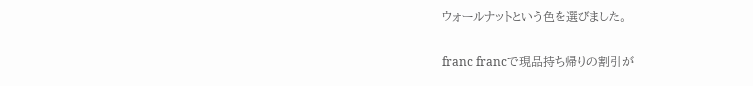ウォールナットという色を選びました。

franc francで現品持ち帰りの割引が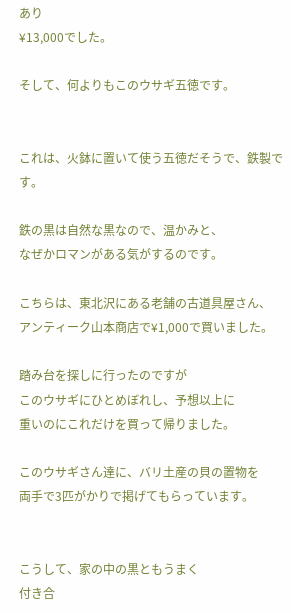あり
¥13,000でした。

そして、何よりもこのウサギ五徳です。


これは、火鉢に置いて使う五徳だそうで、鉄製です。

鉄の黒は自然な黒なので、温かみと、
なぜかロマンがある気がするのです。

こちらは、東北沢にある老舗の古道具屋さん、
アンティーク山本商店で¥1,000で買いました。

踏み台を探しに行ったのですが
このウサギにひとめぼれし、予想以上に
重いのにこれだけを買って帰りました。

このウサギさん達に、バリ土産の貝の置物を
両手で3匹がかりで掲げてもらっています。


こうして、家の中の黒ともうまく
付き合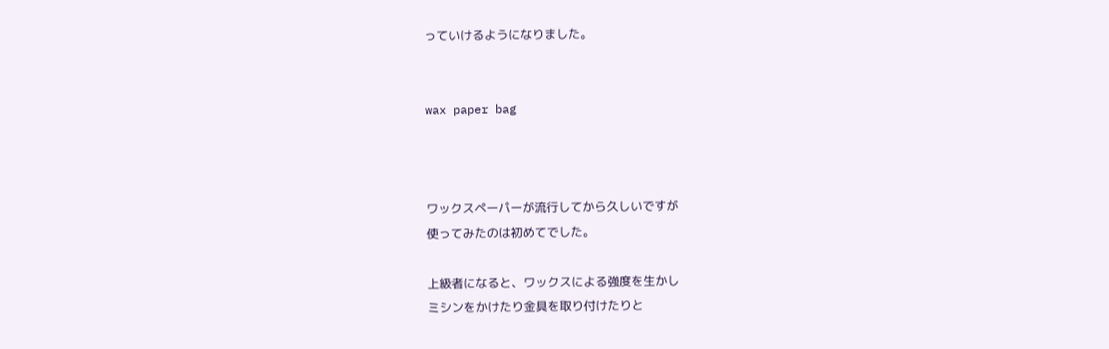っていけるようになりました。


wax paper bag



ワックスペーパーが流行してから久しいですが
使ってみたのは初めてでした。

上級者になると、ワックスによる強度を生かし
ミシンをかけたり金具を取り付けたりと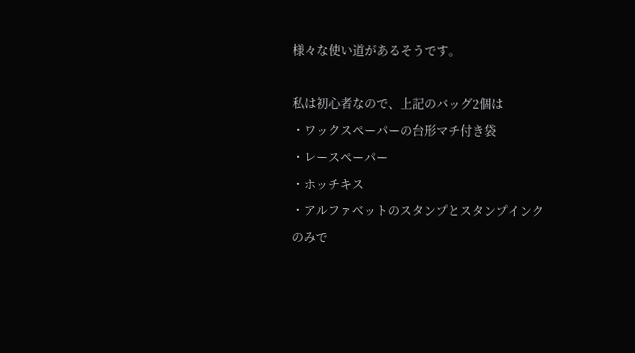様々な使い道があるそうです。

私は初心者なので、上記のバッグ2個は
・ワックスペーパーの台形マチ付き袋
・レースペーパー
・ホッチキス
・アルファベットのスタンプとスタンプインク
のみで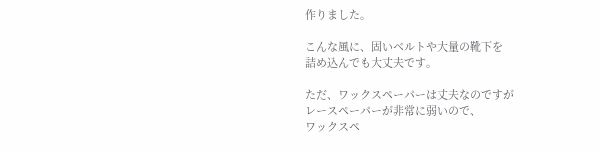作りました。

こんな風に、固いベルトや大量の靴下を
詰め込んでも大丈夫です。

ただ、ワックスペーパーは丈夫なのですが
レースペーパーが非常に弱いので、
ワックスペ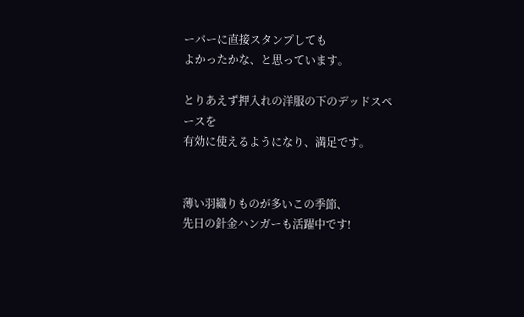ーパーに直接スタンプしても
よかったかな、と思っています。

とりあえず押入れの洋服の下のデッドスペースを
有効に使えるようになり、満足です。


薄い羽織りものが多いこの季節、
先日の針金ハンガーも活躍中です!